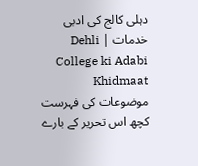دہلی کالج کی ادبی خدمات | Dehli College ki Adabi Khidmaat
موضوعات کی فہرست
کچھ اس تحریر کے بارے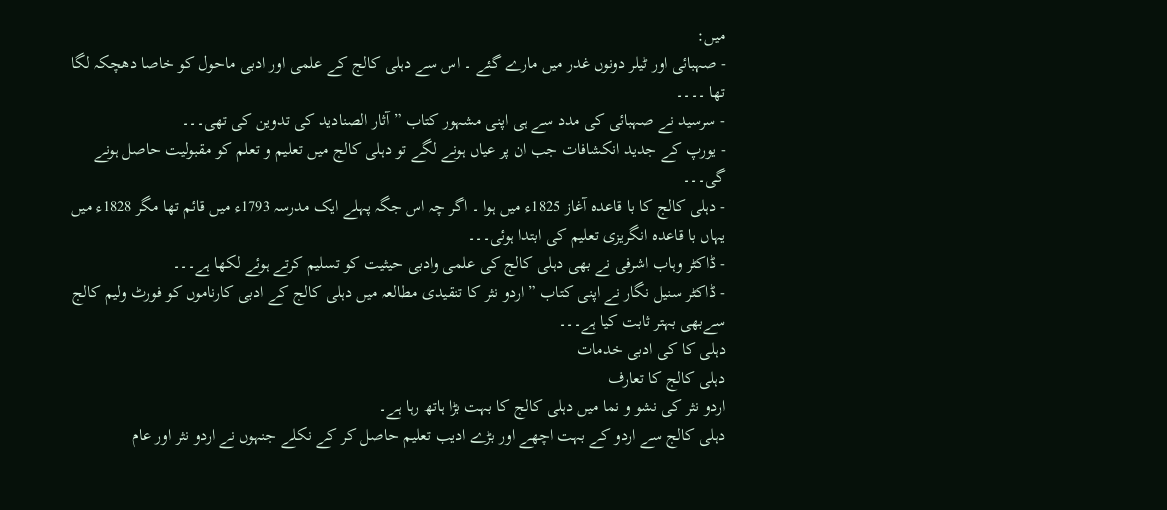میں:
- صہبائی اور ٹیلر دونوں غدر میں مارے گئے ۔ اس سے دہلی کالج کے علمی اور ادبی ماحول کو خاصا دھچکہ لگا تھا ۔۔۔۔
- سرسید نے صہبائی کی مدد سے ہی اپنی مشہور کتاب ” آثار الصنادید کی تدوین کی تھی۔۔۔
- یورپ کے جدید انکشافات جب ان پر عیاں ہونے لگے تو دہلی کالج میں تعلیم و تعلم کو مقبولیت حاصل ہونے گی۔۔۔
- دہلی کالج کا با قاعدہ آغاز 1825ء میں ہوا ۔ اگر چہ اس جگہ پہلے ایک مدرسہ 1793ء میں قائم تھا مگر 1828ء میں یہاں با قاعدہ انگریزی تعلیم کی ابتدا ہوئی۔۔۔
- ڈاکٹر وہاب اشرفی نے بھی دہلی کالج کی علمی وادبی حیثیت کو تسلیم کرتے ہوئے لکھا ہے۔۔۔
- ڈاکٹر سنیل نگار نے اپنی کتاب ” اردو نثر کا تنقیدی مطالعہ میں دہلی کالج کے ادبی کارناموں کو فورٹ ولیم کالج سےبھی بہتر ثابت کیا ہے۔۔۔
دہلی کا کی ادبی خدمات
دہلی کالج کا تعارف
اردو نثر کی نشو و نما میں دہلی کالج کا بہت بڑا ہاتھ رہا ہے۔
دہلی کالج سے اردو کے بہت اچھے اور بڑے ادیب تعلیم حاصل کر کے نکلے جنہوں نے اردو نثر اور عام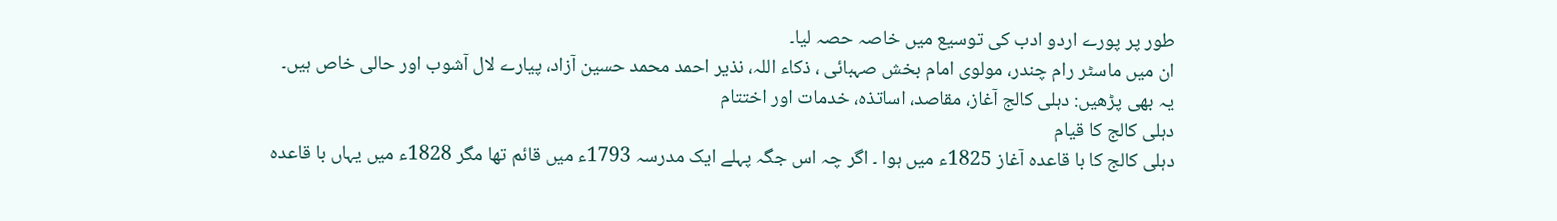طور پر پورے اردو ادب کی توسیع میں خاصہ حصہ لیا۔
ان میں ماسٹر رام چندر، مولوی امام بخش صہبائی ، ذکاء اللہ، نذیر احمد محمد حسین آزاد، پیارے لال آشوب اور حالی خاص ہیں۔
یہ بھی پڑھیں: دہلی کالج آغاز، مقاصد، اساتذہ، خدمات اور اختتام
دہلی کالج کا قیام
دہلی کالج کا با قاعدہ آغاز 1825ء میں ہوا ۔ اگر چہ اس جگہ پہلے ایک مدرسہ 1793ء میں قائم تھا مگر 1828ء میں یہاں با قاعدہ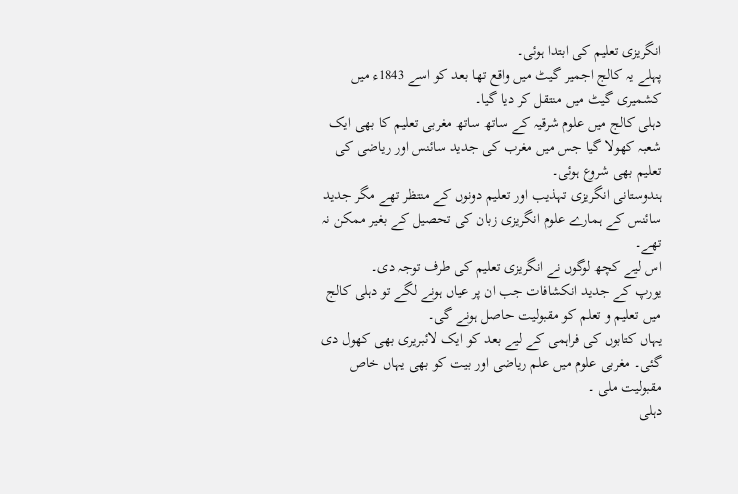انگریزی تعلیم کی ابتدا ہوئی۔
پہلے یہ کالج اجمیر گیٹ میں واقع تھا بعد کو اسے 1843ء میں کشمیری گیٹ میں منتقل کر دیا گیا۔
دہلی کالج میں علوم شرقیہ کے ساتھ ساتھ مغربی تعلیم کا بھی ایک شعبہ کھولا گیا جس میں مغرب کی جدید سائنس اور ریاضی کی تعلیم بھی شروع ہوئی۔
ہندوستانی انگریزی تہذیب اور تعلیم دونوں کے منتظر تھے مگر جدید سائنس کے ہمارے علوم انگریزی زبان کی تحصیل کے بغیر ممکن نہ تھے۔
اس لیے کچھ لوگوں نے انگریزی تعلیم کی طرف توجہ دی۔
یورپ کے جدید انکشافات جب ان پر عیاں ہونے لگے تو دہلی کالج میں تعلیم و تعلم کو مقبولیت حاصل ہونے گی۔
یہاں کتابوں کی فراہمی کے لیے بعد کو ایک لائبریری بھی کھول دی گئی۔ مغربی علوم میں علم ریاضی اور بیت کو بھی یہاں خاص مقبولیت ملی ۔
دہلی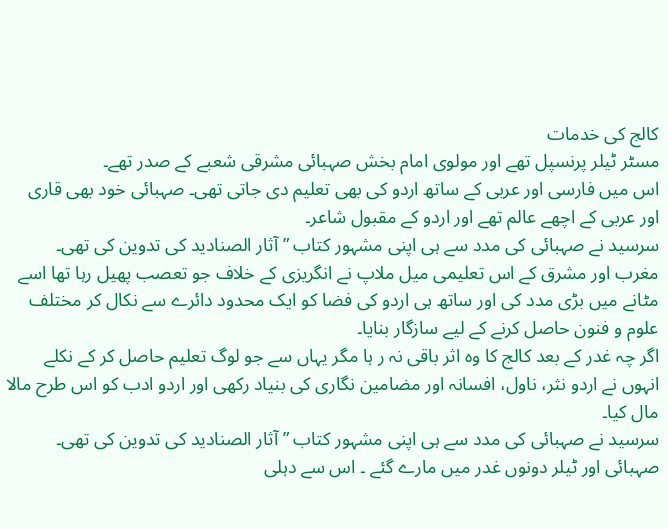کالج کی خدمات
مسٹر ٹیلر پرنسپل تھے اور مولوی امام بخش صہبائی مشرقی شعبے کے صدر تھے۔
اس میں فارسی اور عربی کے ساتھ اردو کی بھی تعلیم دی جاتی تھی۔ صہبائی خود بھی قاری اور عربی کے اچھے عالم تھے اور اردو کے مقبول شاعر۔
سرسید نے صہبائی کی مدد سے ہی اپنی مشہور کتاب ” آثار الصنادید کی تدوین کی تھی۔
مغرب اور مشرق کے اس تعلیمی میل ملاپ نے انگریزی کے خلاف جو تعصب پھیل رہا تھا اسے مٹانے میں بڑی مدد کی اور ساتھ ہی اردو کی فضا کو ایک محدود دائرے سے نکال کر مختلف علوم و فنون حاصل کرنے کے لیے سازگار بنایا۔
اگر چہ غدر کے بعد کالج کا وہ اثر باقی نہ ر ہا مگر یہاں سے جو لوگ تعلیم حاصل کر کے نکلے انہوں نے اردو نثر، ناول، افسانہ اور مضامین نگاری کی بنیاد رکھی اور اردو ادب کو اس طرح مالا مال کیا۔
سرسید نے صہبائی کی مدد سے ہی اپنی مشہور کتاب ” آثار الصنادید کی تدوین کی تھی۔
صہبائی اور ٹیلر دونوں غدر میں مارے گئے ۔ اس سے دہلی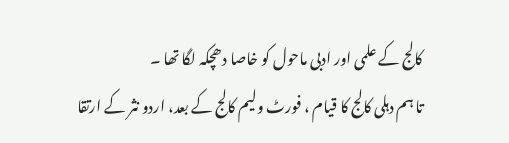کالج کے علمی اور ادبی ماحول کو خاصا دھچکہ لگا تھا ۔
تا ہم دہلی کالج کا قیام ، فورٹ ولیم کالج کے بعد، اردو نثر کے ارتقا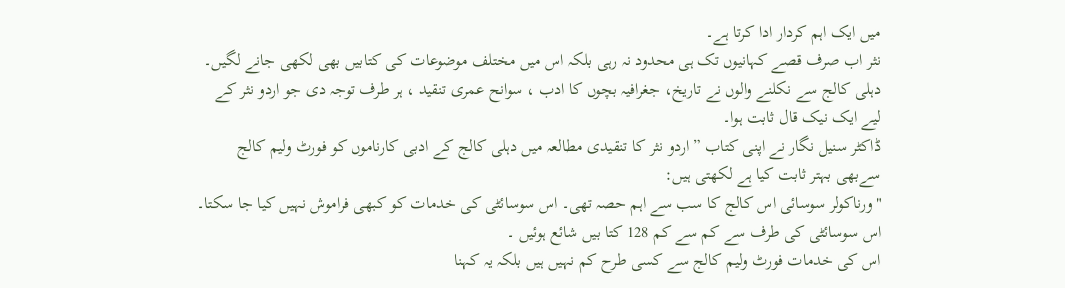میں ایک اہم کردار ادا کرتا ہے۔
نثر اب صرف قصے کہانیوں تک ہی محدود نہ رہی بلکہ اس میں مختلف موضوعات کی کتابیں بھی لکھی جانے لگیں۔
دہلی کالج سے نکلنے والوں نے تاریخ، جغرافیہ بچوں کا ادب ، سوانح عمری تنقید ، ہر طرف توجہ دی جو اردو نثر کے لیے ایک نیک قال ثابت ہوا۔
ڈاکٹر سنیل نگار نے اپنی کتاب ” اردو نثر کا تنقیدی مطالعہ میں دہلی کالج کے ادبی کارناموں کو فورٹ ولیم کالج سےبھی بہتر ثابت کیا ہے لکھتی ہیں:
"ورناکولر سوسائی اس کالج کا سب سے اہم حصہ تھی۔ اس سوسائٹی کی خدمات کو کبھی فراموش نہیں کیا جا سکتا۔ اس سوسائٹی کی طرف سے کم سے کم 128 کتا بیں شائع ہوئیں ۔
اس کی خدمات فورٹ ولیم کالج سے کسی طرح کم نہیں ہیں بلکہ یہ کہنا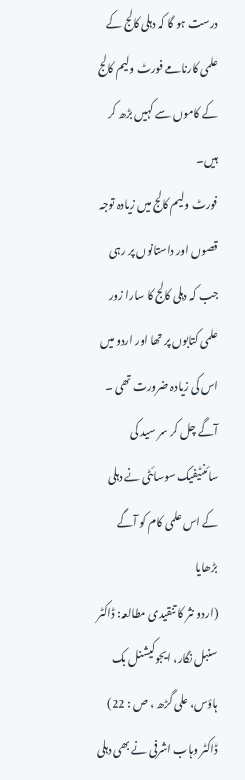درست ہو گا کہ دہلی کالج کے علمی کارنامے فورٹ ولیم کالج کے کاموں سے کہیں بڑھ کر ہیں۔
فورٹ ولیم کالج میں زیادہ توجہ قصوں اور داستانوں پر رہی جب کہ دہلی کالج کا سارا زور علمی کتابوں پر تھا اور اردو میں اس کی زیادہ ضرورت تھی ۔
آگے چل کر سر سید کی سائنٹیفیک سوسائٹی نے دہلی کے اس علمی کام کو آگے بڑھایا
(اردو نثر کا تنقیدی مطالعہ: ڈاکٹر سنبل نگار، ایجوکیشنل بک ہاؤس، علی گڑھ ، ص : 22)
ڈاکٹر وہاب اشرفی نے بھی دہلی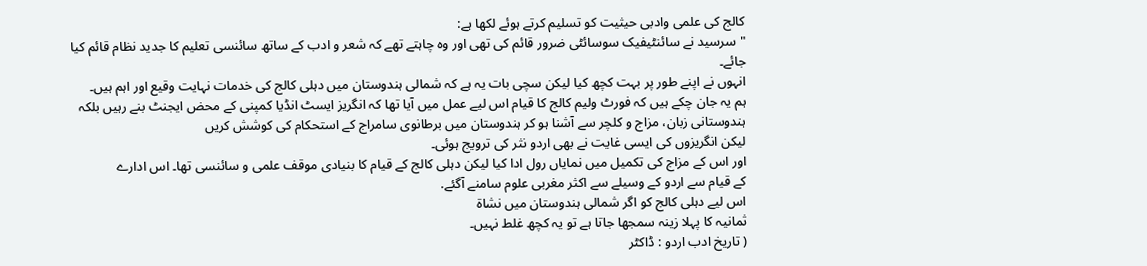کالج کی علمی وادبی حیثیت کو تسلیم کرتے ہوئے لکھا ہے:
"سرسید نے سائنٹیفیک سوسائٹی ضرور قائم کی تھی اور وہ چاہتے تھے کہ شعر و ادب کے ساتھ سائنسی تعلیم کا جدید نظام قائم کیا جائے۔
انہوں نے اپنے طور پر بہت کچھ کیا لیکن سچی بات یہ ہے کہ شمالی ہندوستان میں دہلی کالج کی خدمات نہایت وقیع اور اہم ہیں۔
ہم یہ جان چکے ہیں کہ فورٹ ولیم کالج کا قیام اس لیے عمل میں آیا تھا کہ انگریز ایسٹ انڈیا کمپنی کے محض ایجنٹ بنے رہیں بلکہ ہندوستانی زبان، مزاج و کلچر سے آشنا ہو کر ہندوستان میں برطانوی سامراج کے استحکام کی کوشش کریں
لیکن انگریزوں کی ایسی غایت نے بھی اردو نثر کی ترویج ہوئی۔
اور اس کے مزاج کی تکمیل میں نمایاں رول ادا کیا لیکن دہلی کالج کے قیام کا بنیادی موقف علمی و سائنسی تھا۔ اس ادارے
کے قیام سے اردو کے وسیلے سے اکثر مغربی علوم سامنے آگئے.
اس لیے دہلی کالج کو اگر شمالی ہندوستان میں نشاۃ
ثمانیہ کا پہلا زینہ سمجھا جاتا ہے تو یہ کچھ غلط نہیں۔
( تاریخ ادب اردو : ڈاکٹر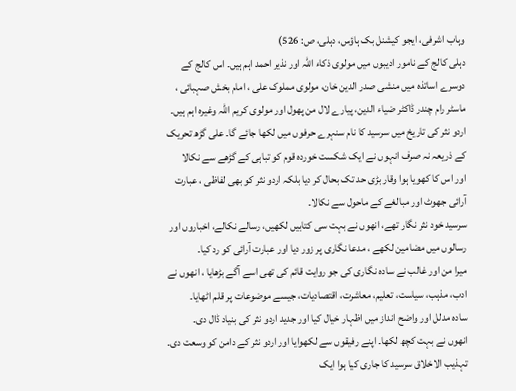وہاب اشرفی، ایجو کیشنل بک ہاؤس، دہلی، ص: 526)
دہلی کالج کے نامور ادیبوں میں مولوی ذکاء اللہ اور نذیر احمد اہم ہیں۔ اس کالج کے دوسرے اساتذہ میں منشی صدر الدین خان، مولوی مملوک علی ، امام بخش صہبائی ، ماسٹر رام چندر ڈاکٹر ضیاء الدین، پیارے لال من پھول اور مولوی کریم اللہ وغیرہ اہم ہیں۔
اردو نثر کی تاریخ میں سرسید کا نام سنہرے حرفوں میں لکھا جائے گا۔ علی گڑھ تحریک کے ذریعہ نہ صرف انہوں نے ایک شکست خوردہ قوم کو تباہی کے گڑھے سے نکالا
اور اس کا کھویا ہوا وقار بڑی حد تک بحال کر دیا بلکہ اردو نثر کو بھی لفاظی ، عبارت آرائی جھوٹ اور مبالغے کے ماحول سے نکالا۔
سرسید خود نثر نگار تھے، انھوں نے بہت سی کتابیں لکھیں، رسالے نکالے، اخباروں اور رسالوں میں مضامین لکھے ، مدعا نگاری پر زور دیا اور عبارت آرائی کو رد کیا۔
میرا من اور غالب نے سادہ نگاری کی جو روایت قائم کی تھی اسے آگے بڑھایا ، انھوں نے ادب، مذہب، سیاست، تعلیم، معاشرت، اقتصادیات، جیسے موضوعات پر قلم اٹھایا۔
سادہ مدلل اور واضح انداز میں اظہار خیال کیا اور جدید اردو نثر کی بنیاد ڈال دی۔
انھوں نے بہت کچھ لکھا۔ اپنے رفیقوں سے لکھوایا اور اردو نثر کے دامن کو وسعت دی۔
تہذیب الاخلاق سرسید کا جاری کیا ہوا ایک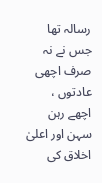رسالہ تھا جس نے نہ صرف اچھی عادتوں ، اچھے رہن سہن اور اعلیٰ اخلاق کی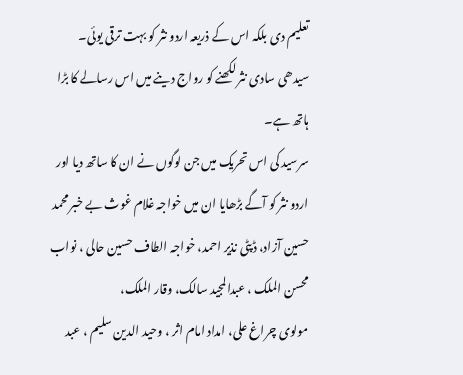تعلیم دی بلکہ اس کے ذریعہ اردو نثر کو بہت ترقی یوئی۔
سیدھی سادی نثر لکھنے کو رواج دینے میں اس رسالے کا بڑا ہاتھ ہے۔
سرسید کی اس تحریک میں جن لوگوں نے ان کا ساتھ دیا اور اردو نثر کو آگے بڑھایا ان میں خواجہ غلام غوث بے خبر محمد حسین آزاد، ڈپٹی نذیر احمد، خواجہ الطاف حسین حالی ، نواب محسن الملک ، عبدالمجید سالک، وقار الملک،
مولوی چراغ علی، امداد امام اثر ، وحید الدین سلیم ، عبد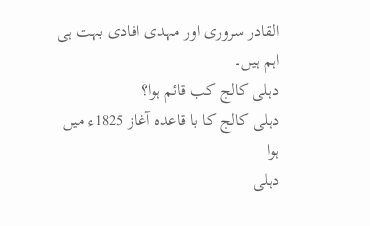القادر سروری اور مہدی افادی بہت ہی اہم ہیں۔
دہلی کالج کب قائم ہوا؟
دہلی کالج کا با قاعدہ آغاز 1825ء میں ہوا
دہلی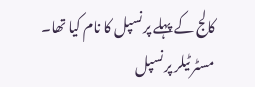کالج کے پہلے پرنسپل کا نام کیا تھا۔
مسٹر ٹیلر پرنسپل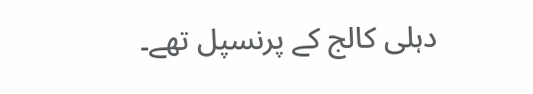دہلی کالج کے پرنسپل تھے۔